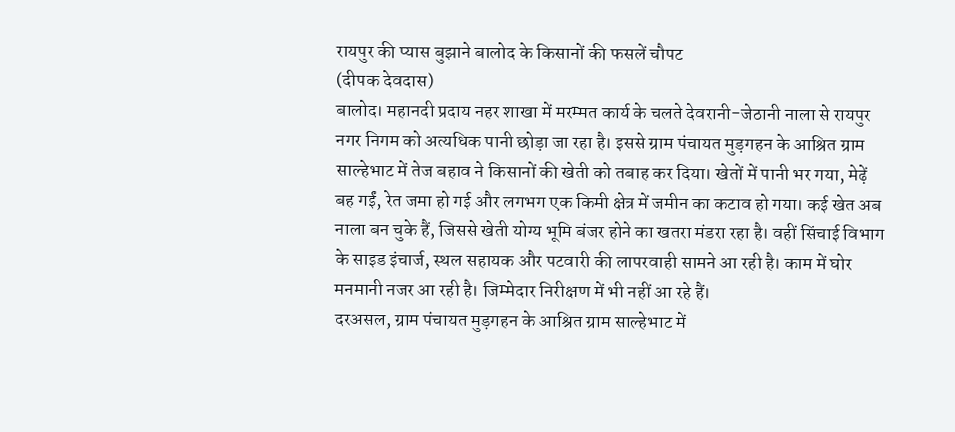रायपुर की प्यास बुझाने बालोद के किसानों की फसलें चौपट
(दीपक देवदास)
बालोद। महानदी प्रदाय नहर शाखा में मरम्मत कार्य के चलते देवरानी-जेठानी नाला से रायपुर नगर निगम को अत्यधिक पानी छोड़ा जा रहा है। इससे ग्राम पंचायत मुड़गहन के आश्रित ग्राम साल्हेभाट में तेज बहाव ने किसानों की खेती को तबाह कर दिया। खेतों में पानी भर गया, मेढ़ें बह गईं, रेत जमा हो गई और लगभग एक किमी क्षेत्र में जमीन का कटाव हो गया। कई खेत अब नाला बन चुके हैं, जिससे खेती योग्य भूमि बंजर होने का खतरा मंडरा रहा है। वहीं सिंचाई विभाग के साइड इंचार्ज, स्थल सहायक और पटवारी की लापरवाही सामने आ रही है। काम में घोर मनमानी नजर आ रही है। जिम्मेदार निरीक्षण में भी नहीं आ रहे हैं।
दरअसल, ग्राम पंचायत मुड़गहन के आश्रित ग्राम साल्हेभाट में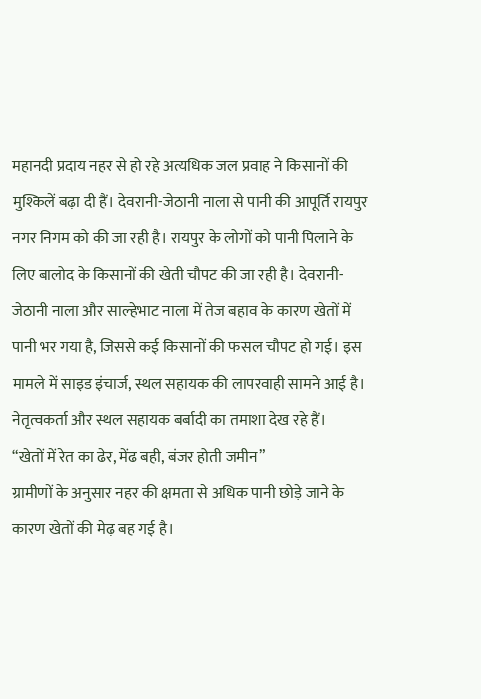महानदी प्रदाय नहर से हो रहे अत्यधिक जल प्रवाह ने किसानों की मुश्किलें बढ़ा दी हैं। देवरानी-जेठानी नाला से पानी की आपूर्ति रायपुर नगर निगम को की जा रही है। रायपुर के लोगों को पानी पिलाने के लिए बालोद के किसानों की खेती चौपट की जा रही है। देवरानी-जेठानी नाला और साल्हेभाट नाला में तेज बहाव के कारण खेतों में पानी भर गया है, जिससे कई किसानों की फसल चौपट हो गई। इस मामले में साइड इंचार्ज, स्थल सहायक की लापरवाही सामने आई है। नेतृत्वकर्ता और स्थल सहायक बर्बादी का तमाशा देख रहे हैं।
“खेतों में रेत का ढेर, मेंढ बही, बंजर होती जमीन”
ग्रामीणों के अनुसार नहर की क्षमता से अधिक पानी छोड़े जाने के कारण खेतों की मेढ़ बह गई है।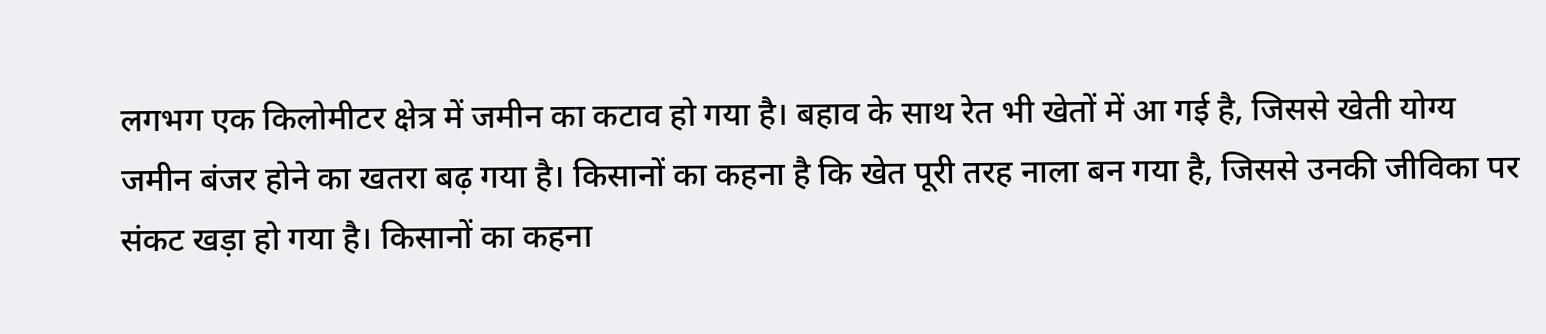लगभग एक किलोमीटर क्षेत्र में जमीन का कटाव हो गया है। बहाव के साथ रेत भी खेतों में आ गई है, जिससे खेती योग्य जमीन बंजर होने का खतरा बढ़ गया है। किसानों का कहना है कि खेत पूरी तरह नाला बन गया है, जिससे उनकी जीविका पर संकट खड़ा हो गया है। किसानों का कहना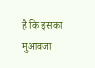है कि इसका मुआवजा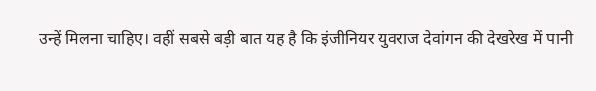उन्हें मिलना चाहिए। वहीं सबसे बड़ी बात यह है कि इंजीनियर युवराज देवांगन की देखरेख में पानी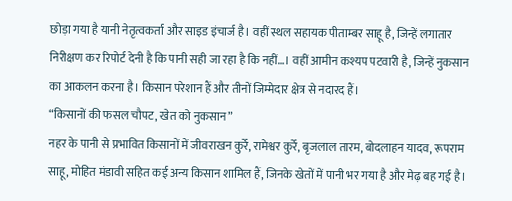छोड़ा गया है यानी नेतृत्वकर्ता और साइड इंचार्ज है। वहीं स्थल सहायक पीताम्बर साहू है, जिन्हें लगातार निरीक्षण कर रिपोर्ट देनी है कि पानी सही जा रहा है कि नहीं…। वहीं आमीन कश्यप पटवारी है, जिन्हें नुकसान का आकलन करना है। किसान परेशान हैं और तीनों जिम्मेदार क्षेत्र से नदारद हैं।
“किसानों की फसल चौपट, खेत को नुकसान”
नहर के पानी से प्रभावित किसानों में जीवराखन कुर्रे, रामेश्वर कुर्रे, बृजलाल तारम, बोदलाहन यादव, रूपराम साहू, मोहित मंडावी सहित कई अन्य किसान शामिल हैं, जिनके खेतों में पानी भर गया है और मेढ़ बह गई है।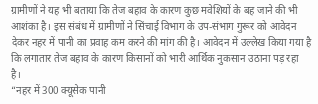ग्रामीणों ने यह भी बताया कि तेज बहाव के कारण कुछ मवेशियों के बह जाने की भी आशंका है। इस संबंध में ग्रामीणों ने सिंचाई विभाग के उप-संभाग गुरूर को आवेदन देकर नहर में पानी का प्रवाह कम करने की मांग की है। आवेदन में उल्लेख किया गया है कि लगातार तेज बहाव के कारण किसानों को भारी आर्थिक नुकसान उठाना पड़ रहा है।
“नहर में 300 क्यूसेक पानी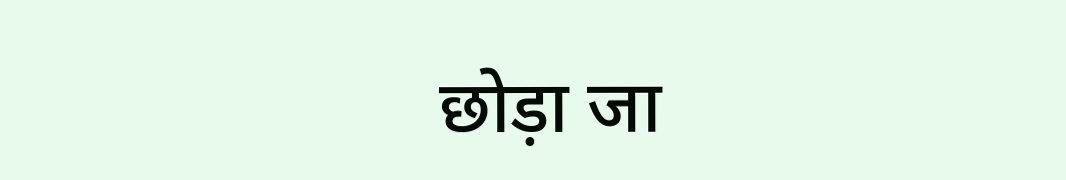छोड़ा जा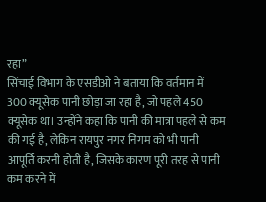रहा”
सिंचाई विभाग के एसडीओ ने बताया कि वर्तमान में 300 क्यूसेक पानी छोड़ा जा रहा है, जो पहले 450 क्यूसेक था। उन्होंने कहा कि पानी की मात्रा पहले से कम की गई है, लेकिन रायपुर नगर निगम को भी पानी आपूर्ति करनी होती है, जिसके कारण पूरी तरह से पानी कम करने में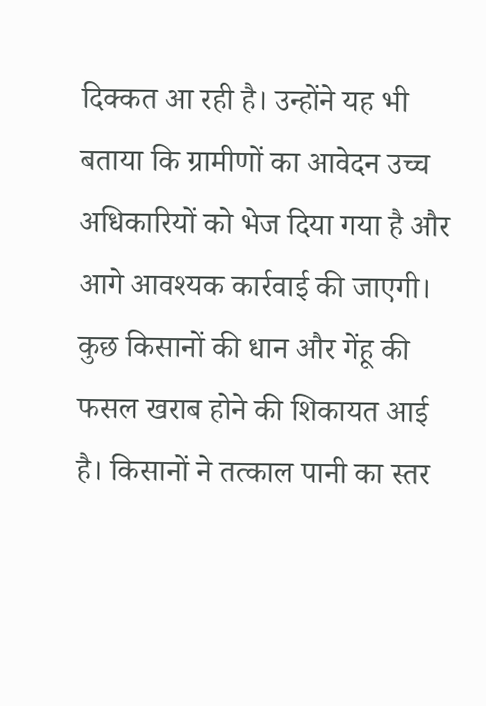दिक्कत आ रही है। उन्होंने यह भी बताया कि ग्रामीणों का आवेदन उच्च अधिकारियों को भेज दिया गया है और आगे आवश्यक कार्रवाई की जाएगी। कुछ किसानों की धान और गेंहू की फसल खराब होने की शिकायत आई है। किसानों ने तत्काल पानी का स्तर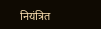नियंत्रित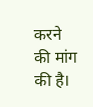करने की मांग की है।